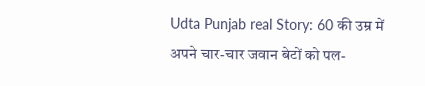Udta Punjab real Story: 60 की उम्र में अपने चार-चार जवान बेटों को पल-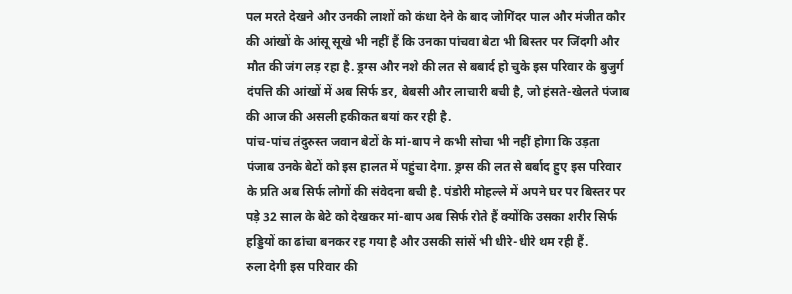पल मरते देखने और उनकी लाशों को कंधा देने के बाद जोगिंदर पाल और मंजीत कौर की आंखों के आंसू सूखे भी नहीं हैं कि उनका पांचवा बेटा भी बिस्तर पर जिंदगी और मौत की जंग लड़ रहा है. ड्रग्स और नशे की लत से बबार्द हो चुके इस परिवार के बुजुर्ग दंपत्ति की आंखों में अब सिर्फ डर, बेबसी और लाचारी बची है, जो हंसते-खेलते पंजाब की आज की असली हकीकत बयां कर रही है.
पांच-पांच तंदुरुस्त जवान बेटों के मां-बाप ने कभी सोचा भी नहीं होगा कि उड़ता पंजाब उनके बेटों को इस हालत में पहुंचा देगा. ड्रग्स की लत से बर्बाद हुए इस परिवार के प्रति अब सिर्फ लोगों की संवेदना बची है. पंडोरी मोहल्ले में अपने घर पर बिस्तर पर पड़े 32 साल के बेटे को देखकर मां-बाप अब सिर्फ रोते हैं क्योंकि उसका शरीर सिर्फ हड्डियों का ढांचा बनकर रह गया है और उसकी सांसें भी धीरे-धीरे थम रही हैं.
रुला देगी इस परिवार की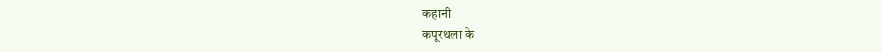कहानी
कपूरथला के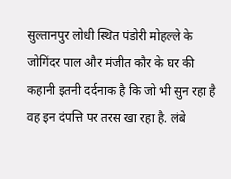सुल्तानपुर लोधी स्थित पंडोरी मोहल्ले के जोगिंदर पाल और मंजीत कौर के घर की कहानी इतनी दर्दनाक है कि जो भी सुन रहा है वह इन दंपत्ति पर तरस खा रहा है. लंबे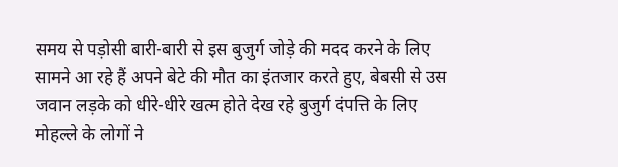समय से पड़ोसी बारी-बारी से इस बुजुर्ग जोड़े की मदद करने के लिए सामने आ रहे हैं अपने बेटे की मौत का इंतजार करते हुए, बेबसी से उस जवान लड़के को धीरे-धीरे खत्म होते देख रहे बुजुर्ग दंपत्ति के लिए मोहल्ले के लोगों ने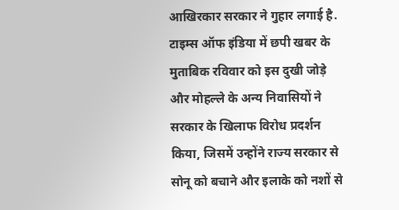आखिरकार सरकार ने गुहार लगाई है.
टाइम्स ऑफ इंडिया में छपी खबर के मुताबिक रविवार को इस दुखी जोड़े और मोहल्ले के अन्य निवासियों ने सरकार के खिलाफ विरोध प्रदर्शन किया, जिसमें उन्होंने राज्य सरकार से सोनू को बचाने और इलाके को नशों से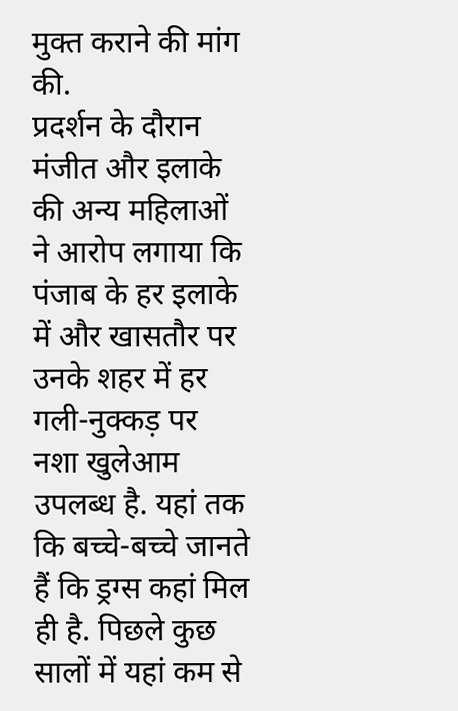मुक्त कराने की मांग की.
प्रदर्शन के दौरान मंजीत और इलाके की अन्य महिलाओं ने आरोप लगाया कि पंजाब के हर इलाके में और खासतौर पर उनके शहर में हर गली-नुक्कड़ पर नशा खुलेआम उपलब्ध है. यहां तक कि बच्चे-बच्चे जानते हैं कि ड्रग्स कहां मिल ही है. पिछले कुछ सालों में यहां कम से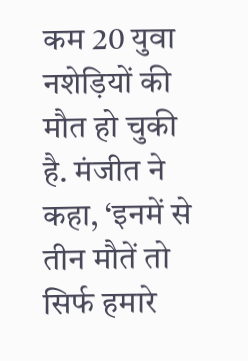कम 20 युवा नशेड़ियों की मौत हो चुकी है. मंजीत ने कहा, ‘इनमें से तीन मौतें तो सिर्फ हमारे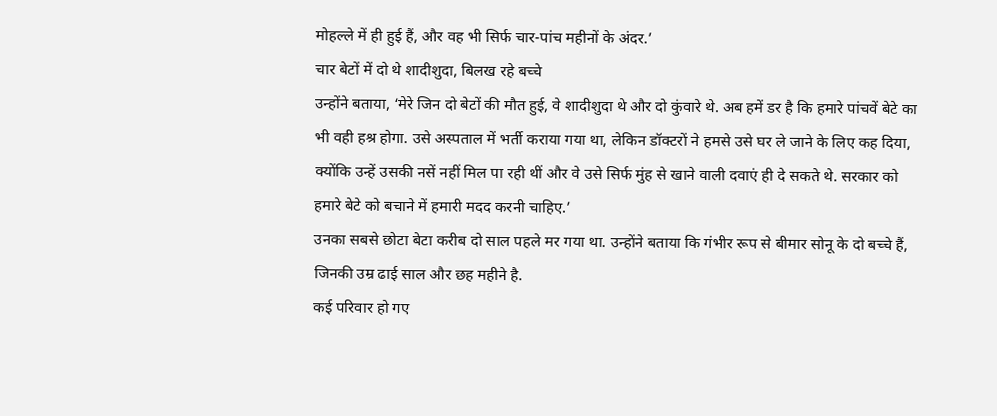मोहल्ले में ही हुई हैं, और वह भी सिर्फ चार-पांच महीनों के अंदर.’
चार बेटों में दो थे शादीशुदा, बिलख रहे बच्चे
उन्होंने बताया, ‘मेरे जिन दो बेटों की मौत हुई, वे शादीशुदा थे और दो कुंवारे थे. अब हमें डर है कि हमारे पांचवें बेटे का भी वही हश्र होगा. उसे अस्पताल में भर्ती कराया गया था, लेकिन डॉक्टरों ने हमसे उसे घर ले जाने के लिए कह दिया, क्योंकि उन्हें उसकी नसें नहीं मिल पा रही थीं और वे उसे सिर्फ मुंह से खाने वाली दवाएं ही दे सकते थे. सरकार को हमारे बेटे को बचाने में हमारी मदद करनी चाहिए.’
उनका सबसे छोटा बेटा करीब दो साल पहले मर गया था. उन्होंने बताया कि गंभीर रूप से बीमार सोनू के दो बच्चे हैं, जिनकी उम्र ढाई साल और छह महीने है.
कई परिवार हो गए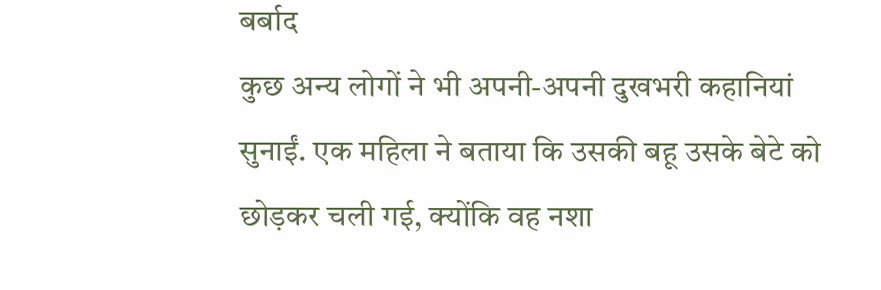बर्बाद
कुछ अन्य लोगों ने भी अपनी-अपनी दुखभरी कहानियां सुनाईं. एक महिला ने बताया कि उसकी बहू उसके बेटे को छोड़कर चली गई, क्योंकि वह नशा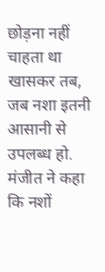छोड़ना नहीं चाहता था खासकर तब, जब नशा इतनी आसानी से उपलब्ध हो. मंजीत ने कहा कि नशों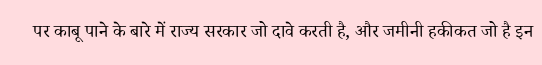पर काबू पाने के बारे में राज्य सरकार जो दावे करती है, और जमीनी हकीकत जो है इन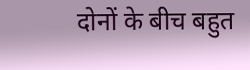दोनों के बीच बहुत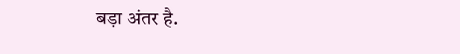बड़ा अंतर है.